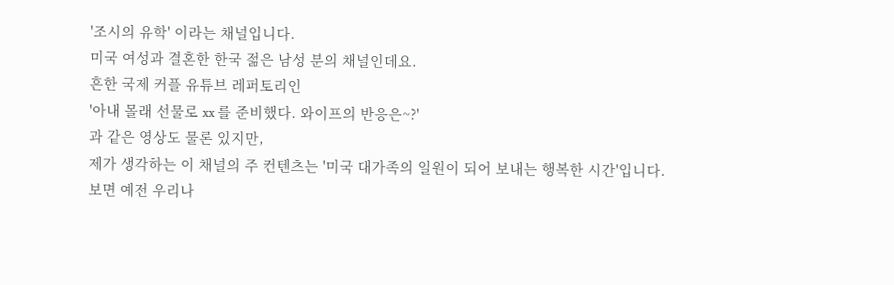'조시의 유학' 이라는 채널입니다.
미국 여성과 결혼한 한국 젊은 남성 분의 채널인데요.
흔한 국제 커플 유튜브 레퍼토리인
'아내 몰래 선물로 xx 를 준비했다. 와이프의 반응은~?'
과 같은 영상도 물론 있지만,
제가 생각하는 이 채널의 주 컨텐츠는 '미국 대가족의 일원이 되어 보내는 행복한 시간'입니다.
보면 예전 우리나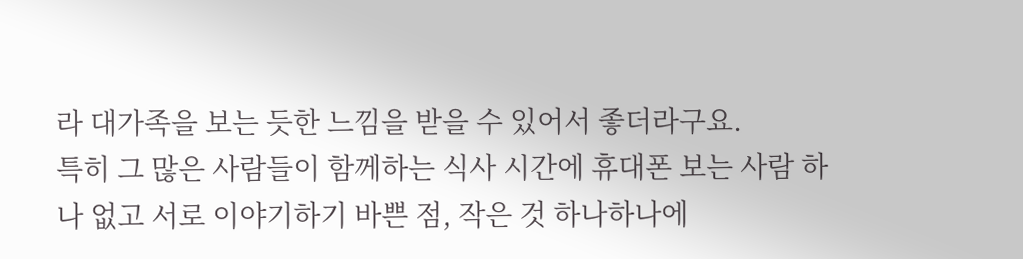라 대가족을 보는 듯한 느낌을 받을 수 있어서 좋더라구요.
특히 그 많은 사람들이 함께하는 식사 시간에 휴대폰 보는 사람 하나 없고 서로 이야기하기 바쁜 점, 작은 것 하나하나에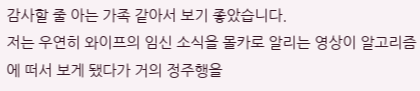감사할 줄 아는 가족 같아서 보기 좋았습니다.
저는 우연히 와이프의 임신 소식을 몰카로 알리는 영상이 알고리즘에 떠서 보게 됐다가 거의 정주행을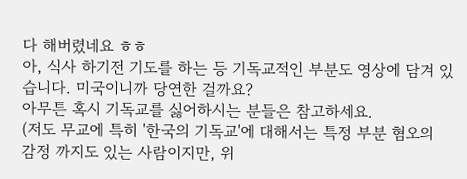다 해버렸네요 ㅎㅎ
아, 식사 하기전 기도를 하는 등 기독교적인 부분도 영상에 담겨 있습니다. 미국이니까 당연한 걸까요?
아무튼 혹시 기독교를 싫어하시는 분들은 참고하세요.
(저도 무교에 특히 '한국의 기독교'에 대해서는 특정 부분 혐오의 감정 까지도 있는 사람이지만, 위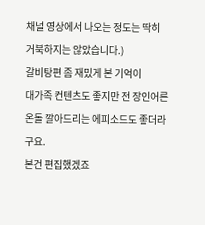채널 영상에서 나오는 정도는 딱히 거북하지는 않았습니다.)
갈비탕편 좀 재밌게 본 기억이
대가족 컨텐츠도 좋지만 전 장인어른 온돌 깔아드리는 에피소드도 좋더라구요.
본건 편집했겠죠